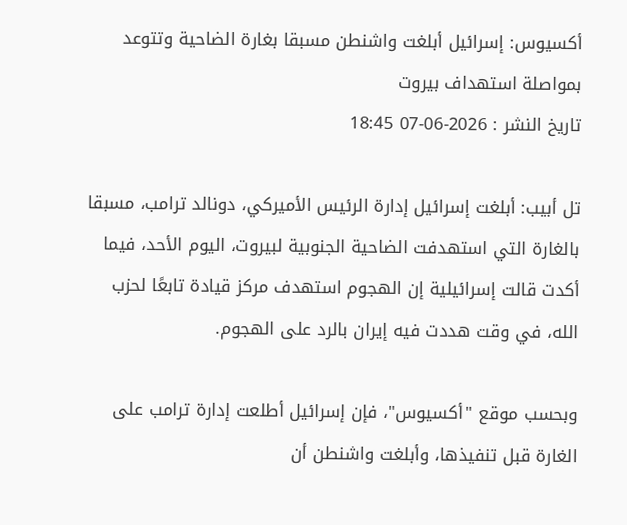أكسيوس: إسرائيل أبلغت واشنطن مسبقا بغارة الضاحية وتتوعد بمواصلة استهداف بيروت
تاريخ النشر : 2026-06-07 18:45

تل أبيب: أبلغت إسرائيل إدارة الرئيس الأميركي، دونالد ترامب، مسبقا بالغارة التي استهدفت الضاحية الجنوبية لبيروت، اليوم الأحد، فيما أكدت قالت إسرائيلية إن الهجوم استهدف مركز قيادة تابعًا لحزب الله، في وقت هددت فيه إيران بالرد على الهجوم.

وبحسب موقع "أكسيوس"، فإن إسرائيل أطلعت إدارة ترامب على الغارة قبل تنفيذها، وأبلغت واشنطن أن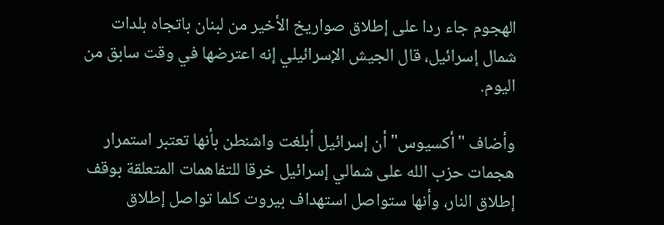الهجوم جاء ردا على إطلاق صواريخ الأخير من لبنان باتجاه بلدات شمال إسرائيل، قال الجيش الإسرائيلي إنه اعترضها في وقت سابق من اليوم.

وأضاف "أكسيوس" أن إسرائيل أبلغت واشنطن بأنها تعتبر استمرار هجمات حزب الله على شمالي إسرائيل خرقا للتفاهمات المتعلقة بوقف إطلاق النار، وأنها ستواصل استهداف بيروت كلما تواصل إطلاق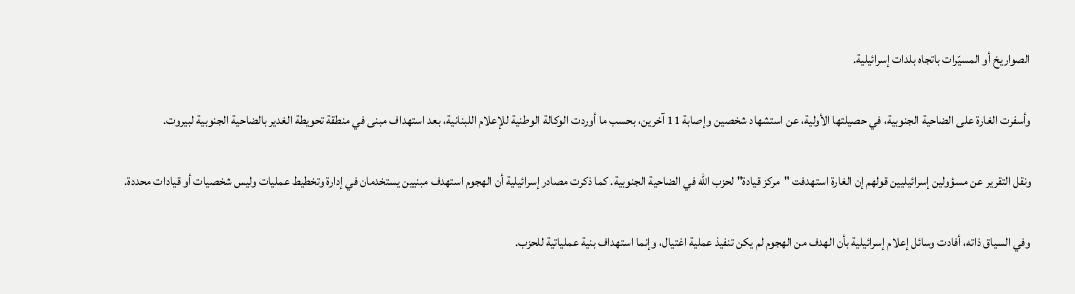الصواريخ أو المسيّرات باتجاه بلدات إسرائيلية.

وأسفرت الغارة على الضاحية الجنوبية، في حصيلتها الأولية، عن استشهاد شخصين وإصابة 11 آخرين، بحسب ما أوردت الوكالة الوطنية للإعلام اللبنانية، بعد استهداف مبنى في منطقة تحويطة الغدير بالضاحية الجنوبية لبيروت.

ونقل التقرير عن مسؤولين إسرائيليين قولهم إن الغارة استهدفت "مركز قيادة" لحزب الله في الضاحية الجنوبية. كما ذكرت مصادر إسرائيلية أن الهجوم استهدف مبنيين يستخدمان في إدارة وتخطيط عمليات وليس شخصيات أو قيادات محددة.

وفي السياق ذاته، أفادت وسائل إعلام إسرائيلية بأن الهدف من الهجوم لم يكن تنفيذ عملية اغتيال، وإنما استهداف بنية عملياتية للحزب.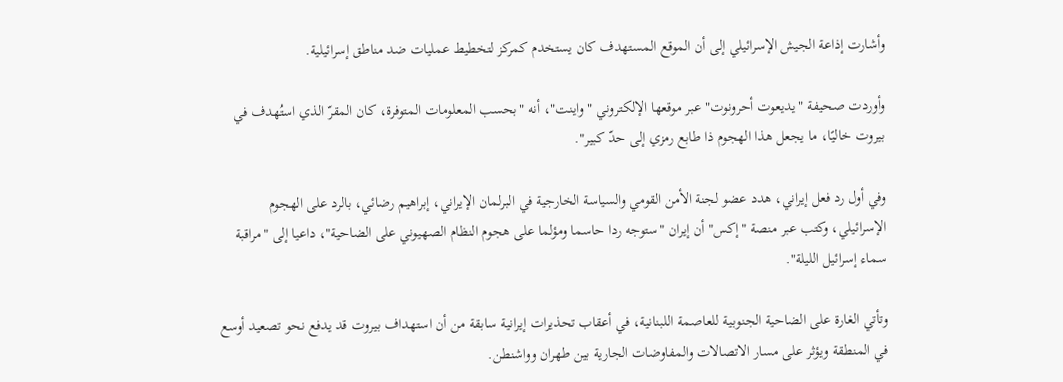وأشارت إذاعة الجيش الإسرائيلي إلى أن الموقع المستهدف كان يستخدم كمركز لتخطيط عمليات ضد مناطق إسرائيلية.

وأوردت صحيفة "يديعوت أحرونوت" عبر موقعها الإلكتروني "واينت"، أنه "بحسب المعلومات المتوفرة، كان المقرّ الذي استُهدف في بيروت خاليًا، ما يجعل هذا الهجوم ذا طابع رمزي إلى حدّ كبير".

وفي أول رد فعل إيراني، هدد عضو لجنة الأمن القومي والسياسة الخارجية في البرلمان الإيراني، إبراهيم رضائي، بالرد على الهجوم الإسرائيلي، وكتب عبر منصة "إكس" أن إيران "ستوجه ردا حاسما ومؤلما على هجوم النظام الصهيوني على الضاحية"، داعيا إلى "مراقبة سماء إسرائيل الليلة".

وتأتي الغارة على الضاحية الجنوبية للعاصمة اللبنانية، في أعقاب تحذيرات إيرانية سابقة من أن استهداف بيروت قد يدفع نحو تصعيد أوسع في المنطقة ويؤثر على مسار الاتصالات والمفاوضات الجارية بين طهران وواشنطن.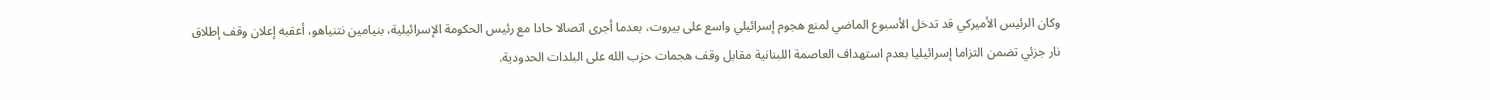وكان الرئيس الأميركي قد تدخل الأسبوع الماضي لمنع هجوم إسرائيلي واسع على بيروت، بعدما أجرى اتصالا حادا مع رئيس الحكومة الإسرائيلية، بنيامين نتنياهو، أعقبه إعلان وقف إطلاق نار جزئي تضمن التزاما إسرائيليا بعدم استهداف العاصمة اللبنانية مقابل وقف هجمات حزب الله على البلدات الحدودية.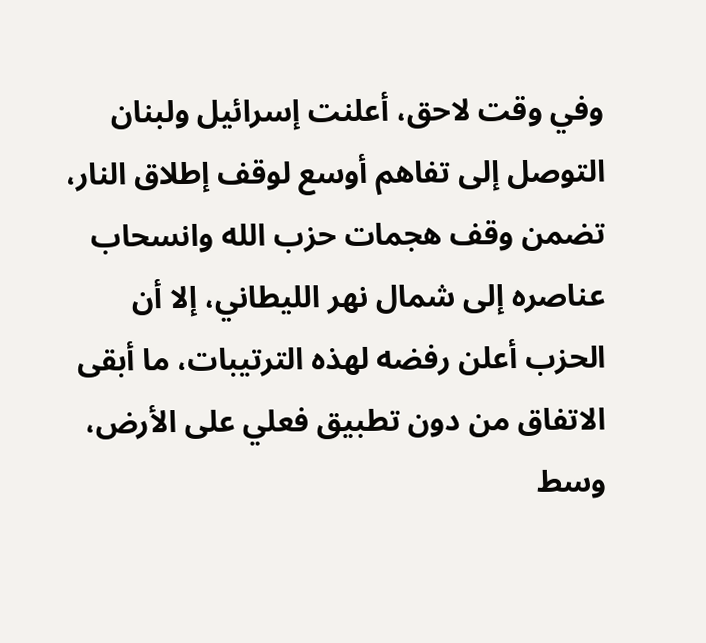وفي وقت لاحق، أعلنت إسرائيل ولبنان التوصل إلى تفاهم أوسع لوقف إطلاق النار، تضمن وقف هجمات حزب الله وانسحاب عناصره إلى شمال نهر الليطاني، إلا أن الحزب أعلن رفضه لهذه الترتيبات، ما أبقى الاتفاق من دون تطبيق فعلي على الأرض، وسط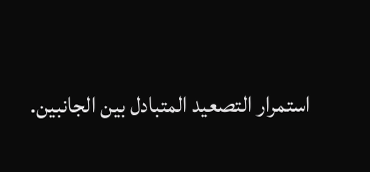استمرار التصعيد المتبادل بين الجانبين.